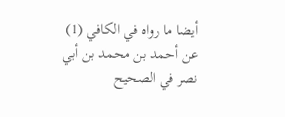أيضا ما رواه في الكافي (1) عن أحمد بن محمد بن أبي نصر في الصحيح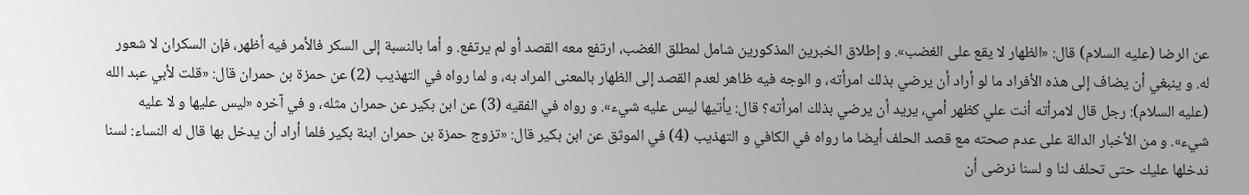عن الرضا (عليه السلام) قال: «الظهار لا يقع على الغضب». و إطلاق الخبرين المذكورين شامل لمطلق الغضب، ارتفع معه القصد أو لم يرتفع. و أما بالنسبة إلى السكر فالأمر فيه أظهر، فإن السكران لا شعور له. و ينبغي أن يضاف إلى هذه الأفراد ما لو أراد أن يرضي بذلك امرأته، و الوجه فيه ظاهر لعدم القصد إلى الظهار بالمعنى المراد به، و لما رواه في التهذيب (2) عن حمزة بن حمران قال: «قلت لأبي عبد الله (عليه السلام): رجل قال لامرأته أنت علي كظهر أمي، يريد أن يرضي بذلك امرأته؟ قال: يأتيها ليس عليه شيء». و رواه في الفقيه (3) عن ابن بكير عن حمران مثله، و في آخره «ليس عليها و لا عليه شيء». و من الأخبار الدالة على عدم صحته مع قصد الحلف أيضا ما رواه في الكافي و التهذيب (4) في الموثق عن ابن بكير قال: «تزوج حمزة بن حمران ابنة بكير فلما أراد أن يدخل بها قال له النساء: لسنا ندخلها عليك حتى تحلف لنا و لسنا نرضى أن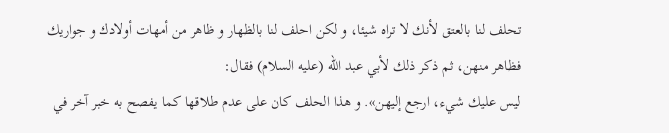تحلف لنا بالعتق لأنك لا تراه شيئا، و لكن احلف لنا بالظهار و ظاهر من أمهات أولادك و جواريك فظاهر منهن، ثم ذكر ذلك لأبي عبد الله (عليه السلام) فقال:
ليس عليك شيء، ارجع إليهن». و هذا الحلف كان على عدم طلاقها كما يفصح به خبر آخر في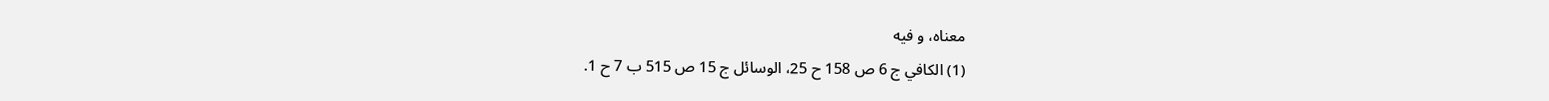معناه، و فيه
(1) الكافي ج 6 ص 158 ح 25، الوسائل ج 15 ص 515 ب 7 ح 1.